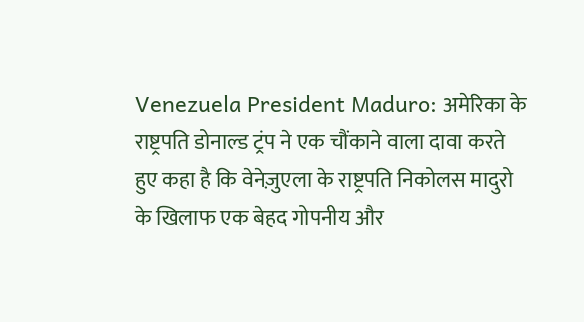Venezuela President Maduro: अमेरिका के राष्ट्रपति डोनाल्ड ट्रंप ने एक चौंकाने वाला दावा करते हुए कहा है कि वेनेज़ुएला के राष्ट्रपति निकोलस मादुरो के खिलाफ एक बेहद गोपनीय और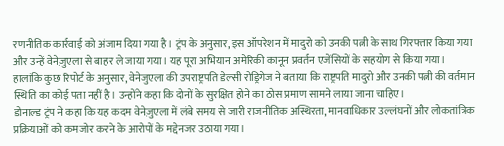रणनीतिक कार्रवाई को अंजाम दिया गया है। ट्रंप के अनुसार, इस ऑपरेशन में मादुरो को उनकी पत्नी के साथ गिरफ्तार किया गया और उन्हें वेनेज़ुएला से बाहर ले जाया गया। यह पूरा अभियान अमेरिकी कानून प्रवर्तन एजेंसियों के सहयोग से किया गया।
हालांकि कुछ रिपोर्ट के अनुसार, वेनेजुएला की उपराष्ट्रपति डेल्सी रोड्रिगेज ने बताया कि राष्ट्रपति मादुरो और उनकी पत्नी की वर्तमान स्थिति का कोई पता नहीं है। उन्होंने कहा कि दोनों के सुरक्षित होने का ठोस प्रमाण सामने लाया जाना चाहिए।
डोनाल्ड ट्रंप ने कहा कि यह कदम वेनेज़ुएला में लंबे समय से जारी राजनीतिक अस्थिरता, मानवाधिकार उल्लंघनों और लोकतांत्रिक प्रक्रियाओं को कमजोर करने के आरोपों के मद्देनजर उठाया गया।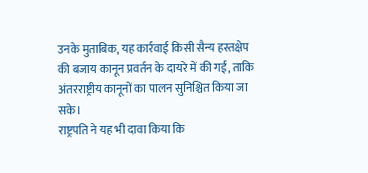उनके मुताबिक, यह कार्रवाई किसी सैन्य हस्तक्षेप की बजाय कानून प्रवर्तन के दायरे में की गई, ताकि अंतरराष्ट्रीय कानूनों का पालन सुनिश्चित किया जा सके।
राष्ट्रपति ने यह भी दावा किया कि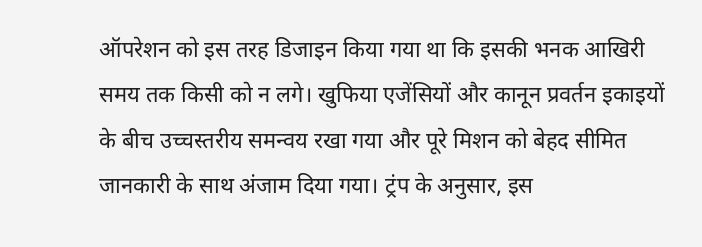ऑपरेशन को इस तरह डिजाइन किया गया था कि इसकी भनक आखिरी समय तक किसी को न लगे। खुफिया एजेंसियों और कानून प्रवर्तन इकाइयों के बीच उच्चस्तरीय समन्वय रखा गया और पूरे मिशन को बेहद सीमित जानकारी के साथ अंजाम दिया गया। ट्रंप के अनुसार, इस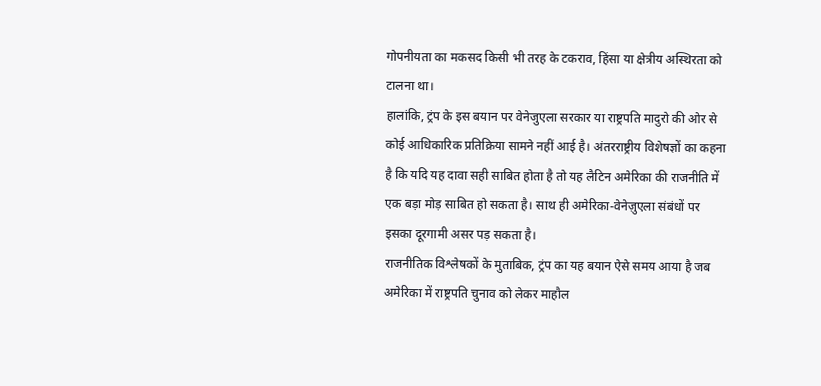गोपनीयता का मकसद किसी भी तरह के टकराव, हिंसा या क्षेत्रीय अस्थिरता को टालना था।
हालांकि, ट्रंप के इस बयान पर वेनेजुएला सरकार या राष्ट्रपति मादुरो की ओर से कोई आधिकारिक प्रतिक्रिया सामने नहीं आई है। अंतरराष्ट्रीय विशेषज्ञों का कहना है कि यदि यह दावा सही साबित होता है तो यह लैटिन अमेरिका की राजनीति में एक बड़ा मोड़ साबित हो सकता है। साथ ही अमेरिका-वेनेज़ुएला संबंधों पर इसका दूरगामी असर पड़ सकता है।
राजनीतिक विश्लेषकों के मुताबिक, ट्रंप का यह बयान ऐसे समय आया है जब अमेरिका में राष्ट्रपति चुनाव को लेकर माहौल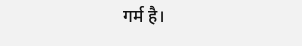गर्म है।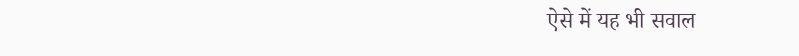ऐसे में यह भी सवाल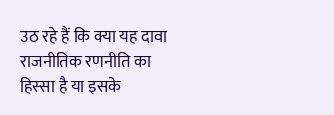उठ रहे हैं कि क्या यह दावा राजनीतिक रणनीति का हिस्सा है या इसके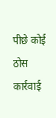पीछे कोई ठोस कार्रवाई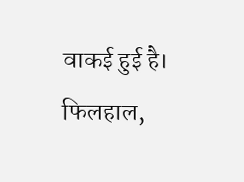वाकई हुई है। फिलहाल,